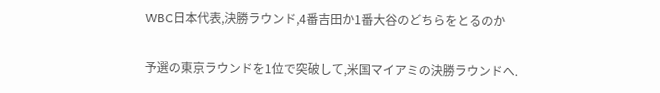WBC日本代表,決勝ラウンド,4番吉田か1番大谷のどちらをとるのか

予選の東京ラウンドを1位で突破して,米国マイアミの決勝ラウンドへ.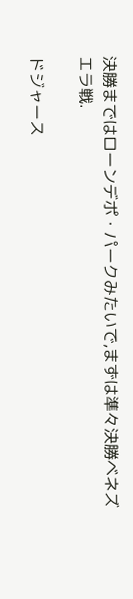決勝まではローンデポ・パークみたいで,まずは準々決勝ベネズエラ戦.

ドジャース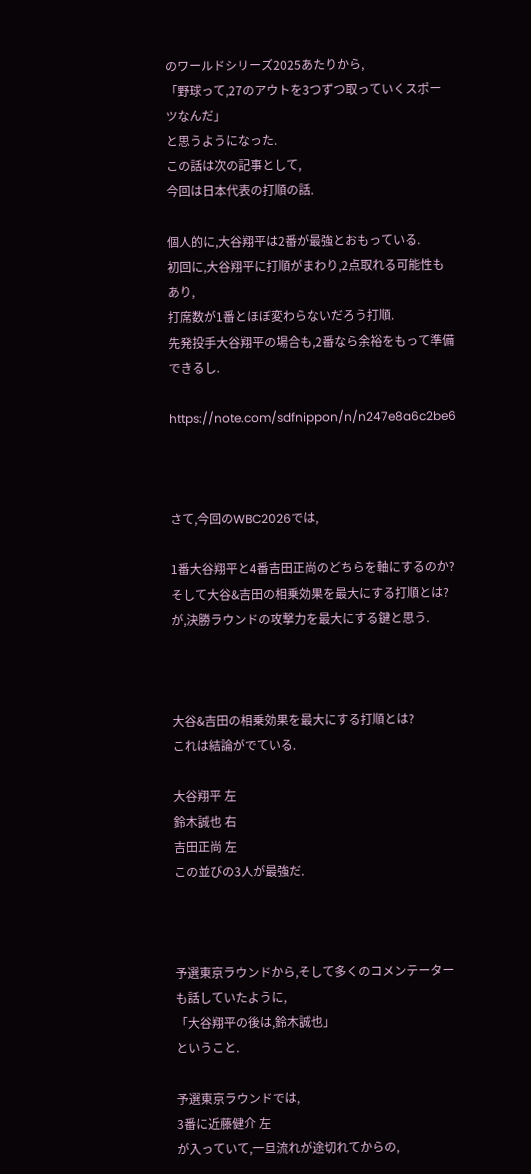のワールドシリーズ2025あたりから,
「野球って,27のアウトを3つずつ取っていくスポーツなんだ」
と思うようになった.
この話は次の記事として,
今回は日本代表の打順の話.

個人的に,大谷翔平は2番が最強とおもっている.
初回に,大谷翔平に打順がまわり,2点取れる可能性もあり,
打席数が1番とほぼ変わらないだろう打順.
先発投手大谷翔平の場合も,2番なら余裕をもって準備できるし.

https://note.com/sdfnippon/n/n247e8a6c2be6



さて,今回のWBC2026では,

1番大谷翔平と4番吉田正尚のどちらを軸にするのか?
そして大谷&吉田の相乗効果を最大にする打順とは?
が,決勝ラウンドの攻撃力を最大にする鍵と思う.



大谷&吉田の相乗効果を最大にする打順とは?
これは結論がでている.

大谷翔平 左
鈴木誠也 右
吉田正尚 左
この並びの3人が最強だ.



予選東京ラウンドから,そして多くのコメンテーターも話していたように,
「大谷翔平の後は,鈴木誠也」
ということ.

予選東京ラウンドでは,
3番に近藤健介 左
が入っていて,一旦流れが途切れてからの,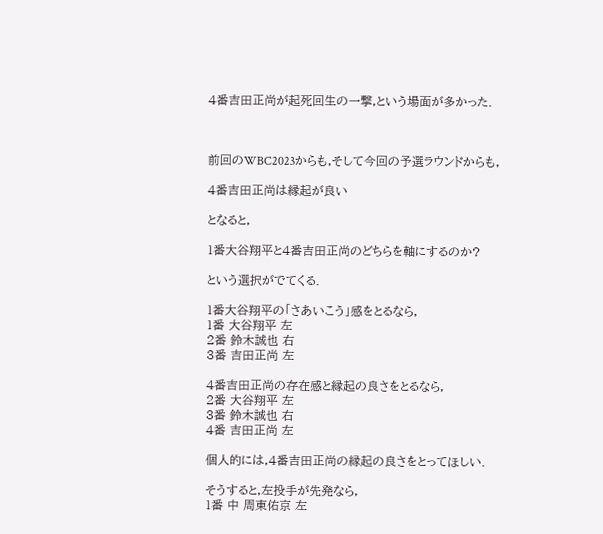4番吉田正尚が起死回生の一撃,という場面が多かった.



前回のWBC2023からも,そして今回の予選ラウンドからも,

4番吉田正尚は縁起が良い

となると,

1番大谷翔平と4番吉田正尚のどちらを軸にするのか?

という選択がでてくる.

1番大谷翔平の「さあいこう」感をとるなら,
1番 大谷翔平 左
2番 鈴木誠也 右
3番 吉田正尚 左

4番吉田正尚の存在感と縁起の良さをとるなら,
2番 大谷翔平 左
3番 鈴木誠也 右
4番 吉田正尚 左

個人的には,4番吉田正尚の縁起の良さをとってほしい.

そうすると,左投手が先発なら,
1番 中 周東佑京 左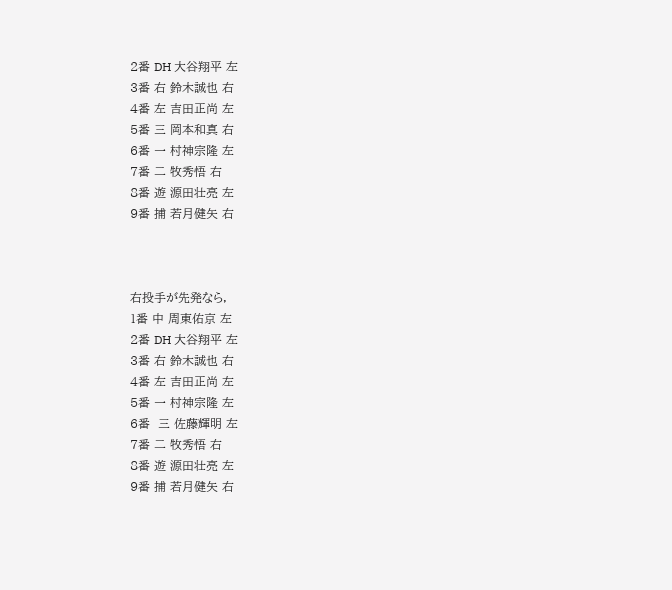2番 DH 大谷翔平 左
3番 右 鈴木誠也 右
4番 左 吉田正尚 左
5番 三 岡本和真 右
6番 一 村神宗隆 左
7番 二 牧秀悟 右
8番 遊 源田壮亮 左
9番 捕 若月健矢 右



右投手が先発なら,
1番 中 周東佑京 左
2番 DH 大谷翔平 左
3番 右 鈴木誠也 右
4番 左 吉田正尚 左
5番 一 村神宗隆 左
6番  三 佐藤輝明 左
7番 二 牧秀悟 右
8番 遊 源田壮亮 左
9番 捕 若月健矢 右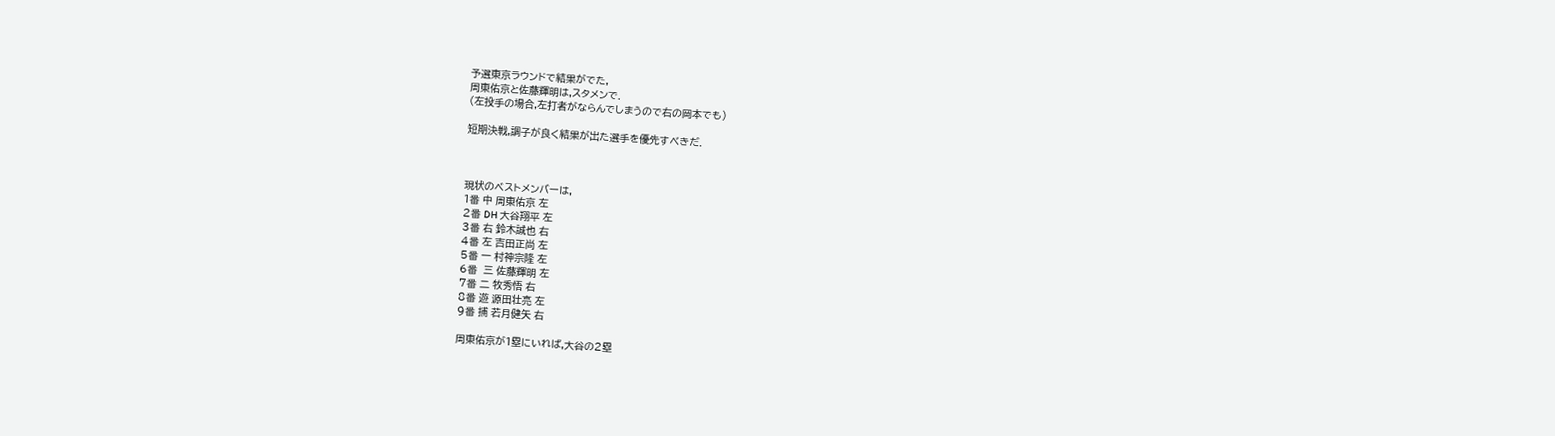予選東京ラウンドで結果がでた,
周東佑京と佐藤輝明は,スタメンで.
(左投手の場合,左打者がならんでしまうので右の岡本でも)

短期決戦,調子が良く結果が出た選手を優先すべきだ.



現状のベストメンバーは,
1番 中 周東佑京 左
2番 DH 大谷翔平 左
3番 右 鈴木誠也 右
4番 左 吉田正尚 左
5番 一 村神宗隆 左
6番  三 佐藤輝明 左
7番 二 牧秀悟 右
8番 遊 源田壮亮 左
9番 捕 若月健矢 右

周東佑京が1塁にいれば,大谷の2塁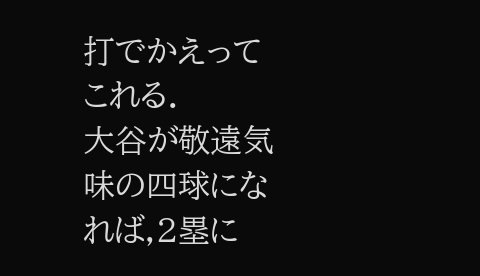打でかえってこれる.
大谷が敬遠気味の四球になれば,2塁に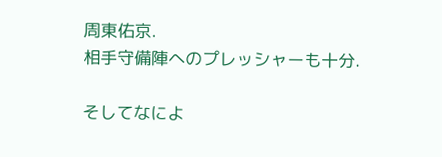周東佑京.
相手守備陣へのプレッシャーも十分.

そしてなによ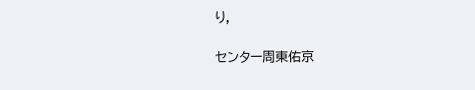り,

センター周東佑京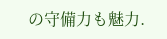の守備力も魅力.